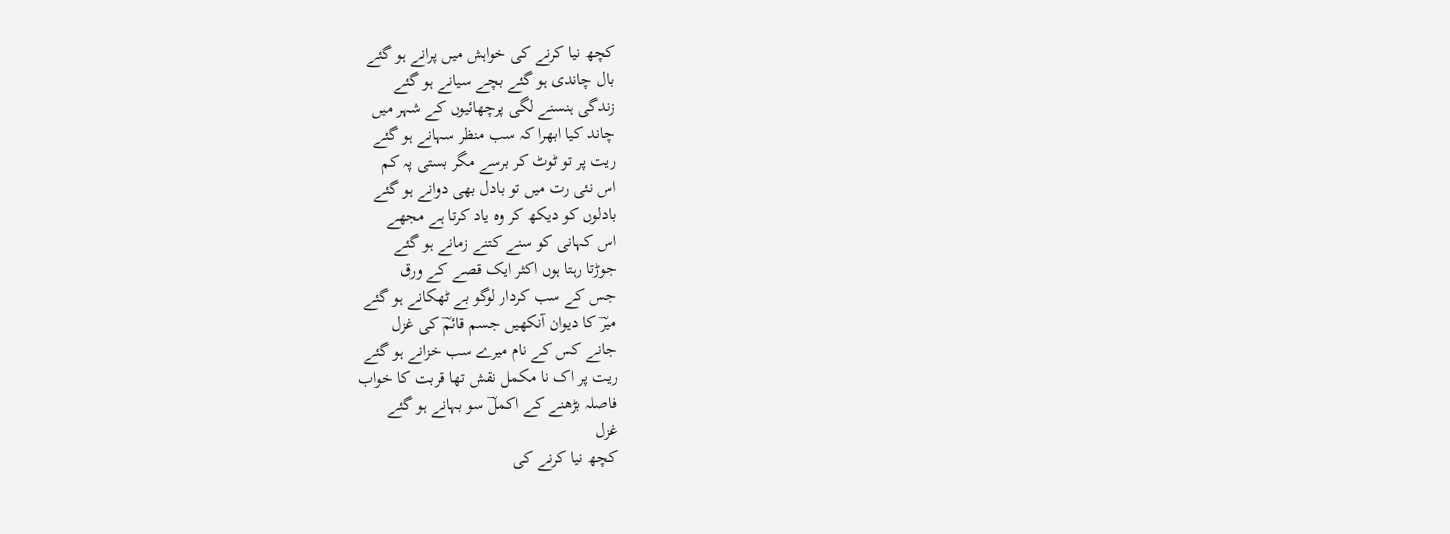کچھ نیا کرنے کی خواہش میں پرانے ہو گئے
بال چاندی ہو گئے بچے سیانے ہو گئے
زندگی ہنسنے لگی پرچھائیوں کے شہر میں
چاند کیا ابھرا کہ سب منظر سہانے ہو گئے
ریت پر تو ٹوٹ کر برسے مگر بستی پہ کم
اس نئی رت میں تو بادل بھی دوانے ہو گئے
بادلوں کو دیکھ کر وہ یاد کرتا ہے مجھے
اس کہانی کو سنے کتنے زمانے ہو گئے
جوڑتا رہتا ہوں اکثر ایک قصے کے ورق
جس کے سب کردار لوگو بے ٹھکانے ہو گئے
میرؔ کا دیوان آنکھیں جسم قائمؔ کی غزل
جانے کس کے نام میرے سب خزانے ہو گئے
ریت پر اک نا مکمل نقش تھا قربت کا خواب
فاصلہ بڑھنے کے اکملؔ سو بہانے ہو گئے
غزل
کچھ نیا کرنے کی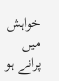خواہش میں پرانے ہو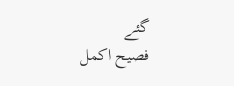گئے
فصیح اکمل